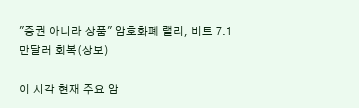"증권 아니라 상품" 암호화폐 랠리, 비트 7.1만달러 회복(상보)

이 시각 현재 주요 암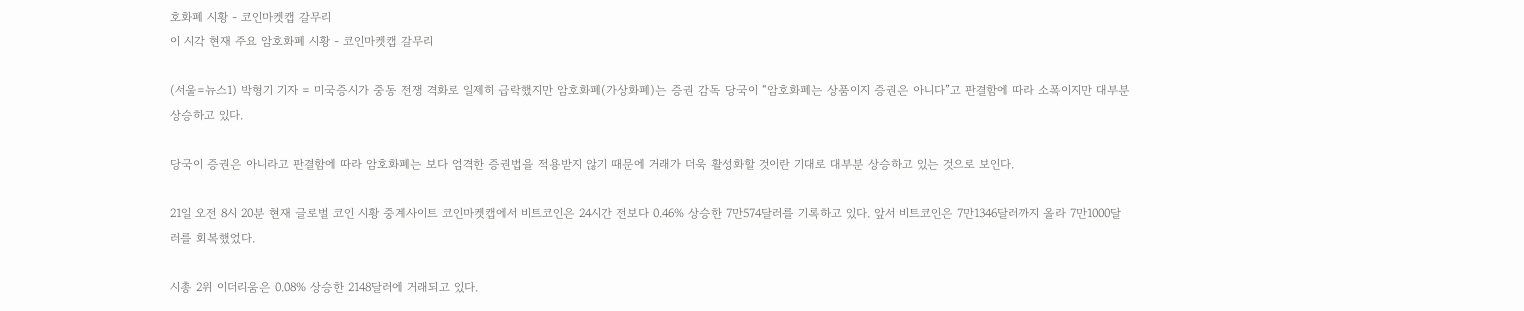호화폐 시황 - 코인마켓캡 갈무리
이 시각 현재 주요 암호화폐 시황 - 코인마켓캡 갈무리

(서울=뉴스1) 박형기 기자 = 미국증시가 중동 전쟁 격화로 일제히 급락했지만 암호화폐(가상화폐)는 증권 감독 당국이 “암호화폐는 상품이지 증권은 아니다”고 판결함에 따라 소폭이지만 대부분 상승하고 있다.

당국이 증권은 아니라고 판결함에 따라 암호화폐는 보다 엄격한 증권법을 적용받지 않기 때문에 거래가 더욱 활성화할 것이란 기대로 대부분 상승하고 있는 것으로 보인다.

21일 오전 8시 20분 현재 글로벌 코인 시황 중계사이트 코인마켓캡에서 비트코인은 24시간 전보다 0.46% 상승한 7만574달러를 기록하고 있다. 앞서 비트코인은 7만1346달러까지 올라 7만1000달러를 회복했었다.

시총 2위 이더리움은 0.08% 상승한 2148달러에 거래되고 있다.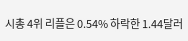시총 4위 리플은 0.54% 하락한 1.44달러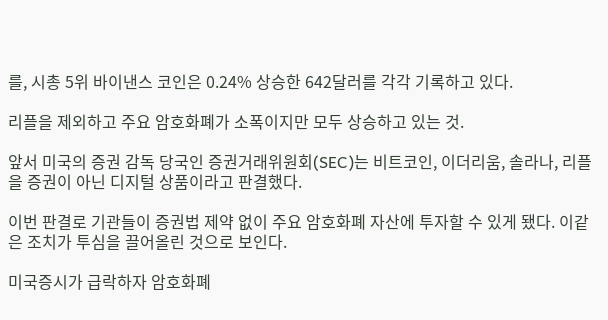를, 시총 5위 바이낸스 코인은 0.24% 상승한 642달러를 각각 기록하고 있다.

리플을 제외하고 주요 암호화폐가 소폭이지만 모두 상승하고 있는 것.

앞서 미국의 증권 감독 당국인 증권거래위원회(SEC)는 비트코인, 이더리움, 솔라나, 리플을 증권이 아닌 디지털 상품이라고 판결했다.

이번 판결로 기관들이 증권법 제약 없이 주요 암호화폐 자산에 투자할 수 있게 됐다. 이같은 조치가 투심을 끌어올린 것으로 보인다.

미국증시가 급락하자 암호화폐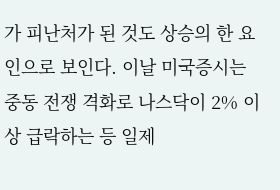가 피난처가 된 것도 상승의 한 요인으로 보인다. 이날 미국증시는 중동 전쟁 격화로 나스닥이 2% 이상 급락하는 등 일제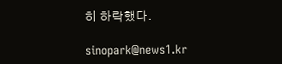히 하락했다.

sinopark@news1.kr